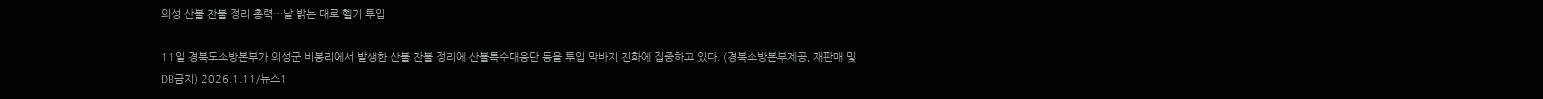의성 산불 잔불 정리 총력…날 밝는 대로 헬기 투입

11일 경북도소방본부가 의성군 비봉리에서 발생한 산불 잔불 정리에 산불특수대응단 등을 투입 막바지 진화에 집중하고 있다. (경북소방본부제공, 재판매 및 DB금지) 2026.1.11/뉴스1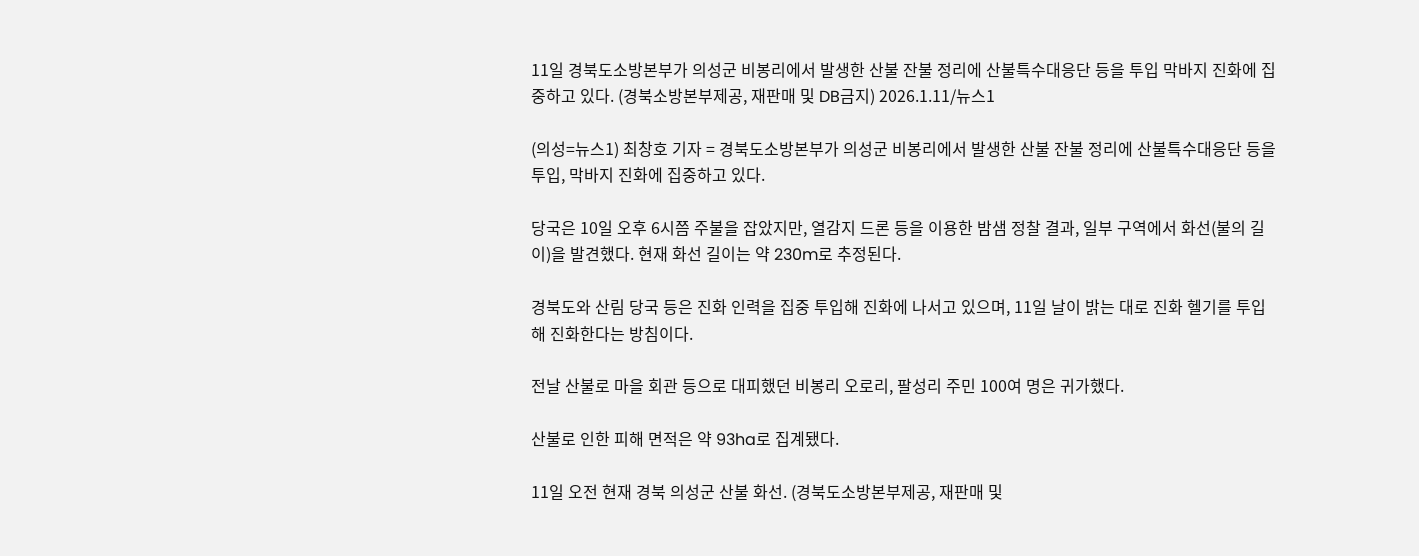11일 경북도소방본부가 의성군 비봉리에서 발생한 산불 잔불 정리에 산불특수대응단 등을 투입 막바지 진화에 집중하고 있다. (경북소방본부제공, 재판매 및 DB금지) 2026.1.11/뉴스1

(의성=뉴스1) 최창호 기자 = 경북도소방본부가 의성군 비봉리에서 발생한 산불 잔불 정리에 산불특수대응단 등을 투입, 막바지 진화에 집중하고 있다.

당국은 10일 오후 6시쯤 주불을 잡았지만, 열감지 드론 등을 이용한 밤샘 정찰 결과, 일부 구역에서 화선(불의 길이)을 발견했다. 현재 화선 길이는 약 230m로 추정된다.

경북도와 산림 당국 등은 진화 인력을 집중 투입해 진화에 나서고 있으며, 11일 날이 밝는 대로 진화 헬기를 투입해 진화한다는 방침이다.

전날 산불로 마을 회관 등으로 대피했던 비봉리 오로리, 팔성리 주민 100여 명은 귀가했다.

산불로 인한 피해 면적은 약 93ha로 집계됐다.

11일 오전 현재 경북 의성군 산불 화선. (경북도소방본부제공, 재판매 및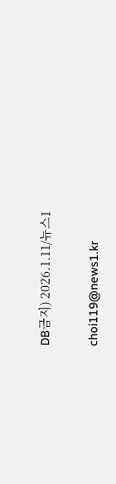DB금지) 2026.1.11/뉴스1

choi119@news1.kr